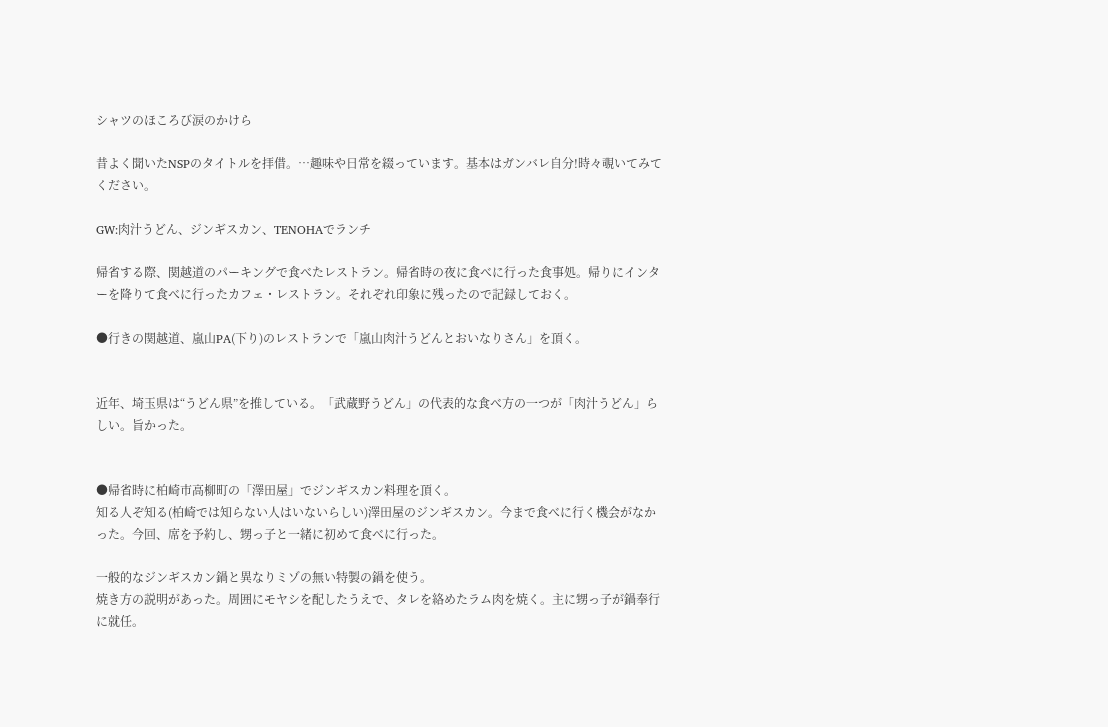シャツのほころび涙のかけら

昔よく聞いたNSPのタイトルを拝借。…趣味や日常を綴っています。基本はガンバレ自分!時々覗いてみてください。

GW:肉汁うどん、ジンギスカン、TENOHAでランチ

帰省する際、関越道のパーキングで食べたレストラン。帰省時の夜に食べに行った食事処。帰りにインターを降りて食べに行ったカフェ・レストラン。それぞれ印象に残ったので記録しておく。

●行きの関越道、嵐山PA(下り)のレストランで「嵐山肉汁うどんとおいなりさん」を頂く。


近年、埼玉県は“うどん県”を推している。「武蔵野うどん」の代表的な食べ方の一つが「肉汁うどん」らしい。旨かった。


●帰省時に柏崎市高柳町の「澤田屋」でジンギスカン料理を頂く。
知る人ぞ知る(柏崎では知らない人はいないらしい)澤田屋のジンギスカン。今まで食べに行く機会がなかった。今回、席を予約し、甥っ子と一緒に初めて食べに行った。

一般的なジンギスカン鍋と異なりミゾの無い特製の鍋を使う。
焼き方の説明があった。周囲にモヤシを配したうえで、タレを絡めたラム肉を焼く。主に甥っ子が鍋奉行に就任。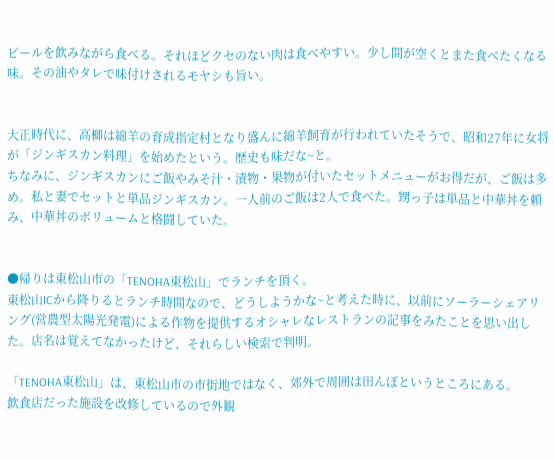ビールを飲みながら食べる。それほどクセのない肉は食べやすい。少し間が空くとまた食べたくなる味。その油やタレで味付けされるモヤシも旨い。


大正時代に、高柳は綿羊の育成指定村となり盛んに綿羊飼育が行われていたそうで、昭和27年に女将が「ジンギスカン料理」を始めたという。歴史も味だな~と。
ちなみに、ジンギスカンにご飯やみそ汁・漬物・果物が付いたセットメニューがお得だが、ご飯は多め。私と妻でセットと単品ジンギスカン。一人前のご飯は2人で食べた。甥っ子は単品と中華丼を頼み、中華丼のボリュームと格闘していた。


●帰りは東松山市の「TENOHA東松山」でランチを頂く。
東松山ICから降りるとランチ時間なので、どうしようかな~と考えた時に、以前にソーラーシェアリング(営農型太陽光発電)による作物を提供するオシャレなレストランの記事をみたことを思い出した。店名は覚えてなかったけど、それらしい検索で判明。

「TENOHA東松山」は、東松山市の市街地ではなく、郊外で周囲は田んぼというところにある。
飲食店だった施設を改修しているので外観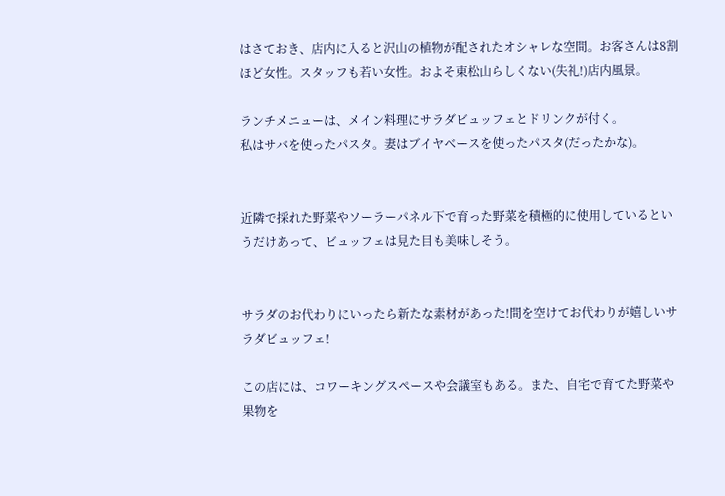はさておき、店内に入ると沢山の植物が配されたオシャレな空間。お客さんは8割ほど女性。スタッフも若い女性。およそ東松山らしくない(失礼!)店内風景。

ランチメニューは、メイン料理にサラダビュッフェとドリンクが付く。
私はサバを使ったパスタ。妻はブイヤベースを使ったパスタ(だったかな)。


近隣で採れた野菜やソーラーパネル下で育った野菜を積極的に使用しているというだけあって、ビュッフェは見た目も美味しそう。


サラダのお代わりにいったら新たな素材があった!間を空けてお代わりが嬉しいサラダビュッフェ!

この店には、コワーキングスペースや会議室もある。また、自宅で育てた野菜や果物を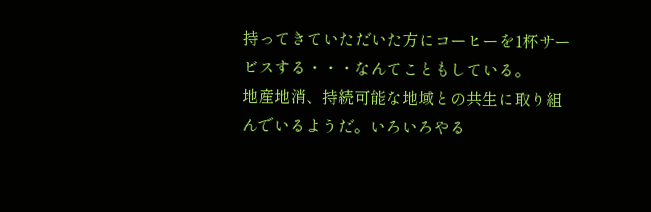持ってきていただいた方にコーヒーを1杯サービスする・・・なんてこともしている。
地産地消、持続可能な地域との共生に取り組んでいるようだ。いろいろやる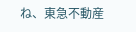ね、東急不動産